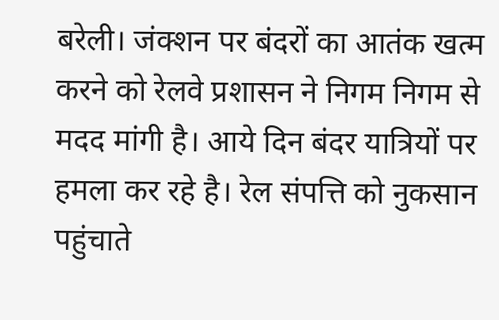बरेली। जंक्शन पर बंदरों का आतंक खत्म करने को रेलवे प्रशासन ने निगम निगम से मदद मांगी है। आये दिन बंदर यात्रियों पर हमला कर रहे है। रेल संपत्ति को नुकसान पहुंचाते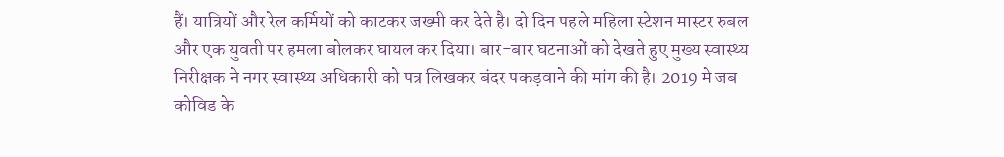हैं। यात्रियों और रेल कर्मियों को काटकर जख्मी कर देते है। दो दिन पहले महिला स्टेशन मास्टर रुबल और एक युवती पर हमला बोलकर घायल कर दिया। बार-बार घटनाओं को देखते हुए मुख्य स्वास्थ्य निरीक्षक ने नगर स्वास्थ्य अधिकारी को पत्र लिखकर बंदर पकड़वाने की मांग की है। 2019 मे जब कोविड के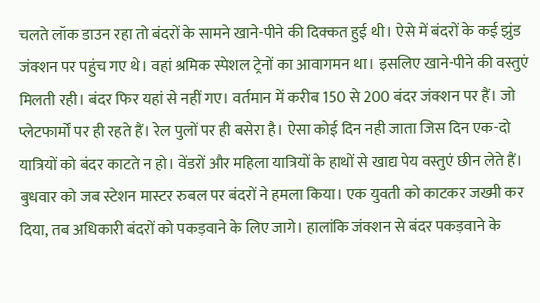चलते लॉक डाउन रहा तो बंदरों के सामने खाने-पीने की दिक्कत हुई थी। ऐसे में बंदरों के कई झुंड जंक्शन पर पहुंच गए थे। वहां श्रमिक स्पेशल ट्रेनों का आवागमन था। इसलिए खाने-पीने की वस्तुएं मिलती रही। बंदर फिर यहां से नहीं गए। वर्तमान में करीब 150 से 200 बंदर जंक्शन पर हैं। जो प्लेटफार्मों पर ही रहते हैं। रेल पुलों पर ही बसेरा है। ऐसा कोई दिन नही जाता जिस दिन एक-दो यात्रियों को बंदर काटते न हो। वेंडरों और महिला यात्रियों के हाथों से खाद्य पेय वस्तुएं छीन लेते हैं। बुधवार को जब स्टेशन मास्टर रुबल पर बंदरों ने हमला किया। एक युवती को काटकर जख्मी कर दिया, तब अधिकारी बंदरों को पकड़वाने के लिए जागे। हालांकि जंक्शन से बंदर पकड़वाने के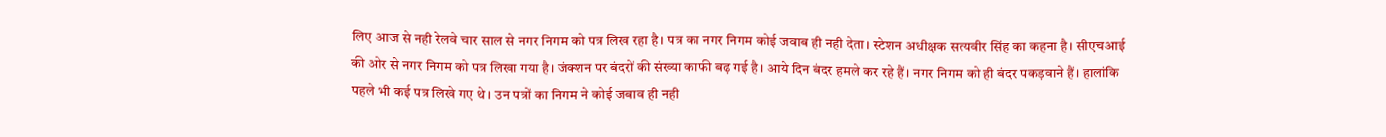लिए आज से नही रेलवे चार साल से नगर निगम को पत्र लिख रहा है। पत्र का नगर निगम कोई जवाब ही नही देता। स्टेशन अधीक्षक सत्यवीर सिंह का कहना है। सीएचआई की ओर से नगर निगम को पत्र लिखा गया है। जंक्शन पर बंदरों की संख्या काफी बढ़ गई है। आये दिन बंदर हमले कर रहे हैं। नगर निगम को ही बंदर पकड़वाने हैं। हालांकि पहले भी कई पत्र लिखे गए थे। उन पत्रों का निगम ने कोई जबाव ही नही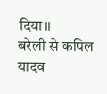दिया।।
बरेली से कपिल यादव